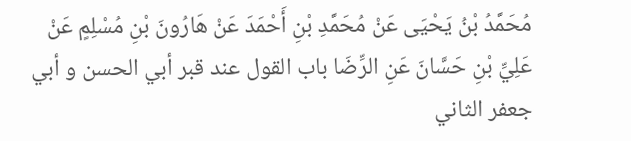مُحَمَّدُ بْنُ يَحْيَى عَنْ مُحَمَّدِ بْنِ أَحْمَدَ عَنْ هَارُونَ بْنِ مُسْلِمٍ عَنْ عَلِيِّ بْنِ حَسَّانَ عَنِ الرِّضَا باب القول عند قبر أبي الحسن و أبي جعفر الثاني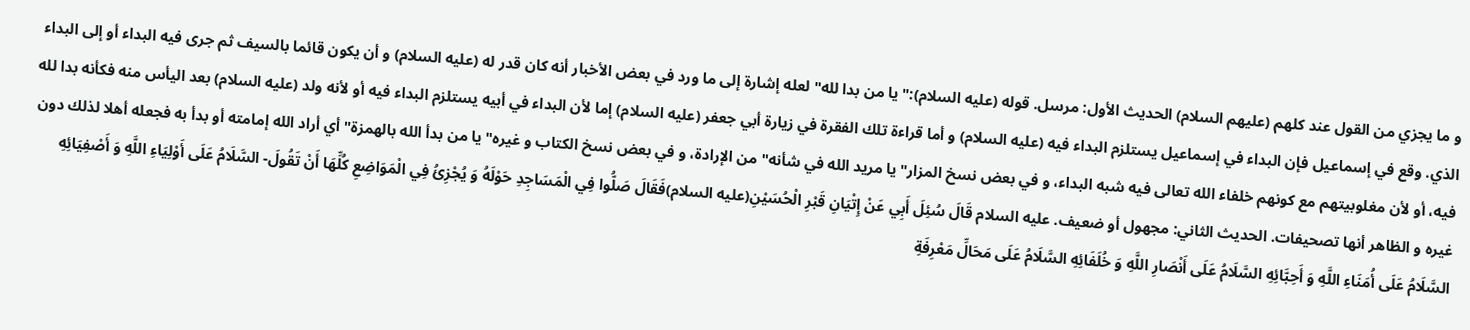و ما يجزي من القول عند كلهم (عليهم السلام) الحديث الأول: مرسل. قوله (عليه السلام):" يا من بدا لله" لعله إشارة إلى ما ورد في بعض الأخبار أنه كان قدر له (عليه السلام) و أن يكون قائما بالسيف ثم جرى فيه البداء أو إلى البداء الذي. وقع في إسماعيل فإن البداء في إسماعيل يستلزم البداء فيه (عليه السلام) و أما قراءة تلك الفقرة في زيارة أبي جعفر (عليه السلام) إما لأن البداء في أبيه يستلزم البداء فيه أو لأنه ولد (عليه السلام) بعد اليأس منه فكأنه بدا لله فيه، أو لأن مغلوبيتهم مع كونهم خلفاء الله تعالى فيه شبه البداء، و في بعض نسخ المزار" يا مريد الله في شأنه" من الإرادة، و في بعض نسخ الكتاب و غيره" يا من بدأ الله بالهمزة" أي أراد الله إمامته أو بدأ به فجعله أهلا لذلك دون غيره و الظاهر أنها تصحيفات. الحديث الثاني: مجهول أو ضعيف. عليه السلام قَالَ سُئِلَ أَبِي عَنْ إِتْيَانِ قَبْرِ الْحُسَيْنِ(عليه السلام)فَقَالَ صَلُّوا فِي الْمَسَاجِدِ حَوْلَهُ وَ يُجْزِئُ فِي الْمَوَاضِعِ كُلِّهَا أَنْ تَقُولَ- السَّلَامُ عَلَى أَوْلِيَاءِ اللَّهِ وَ أَصْفِيَائِهِ السَّلَامُ عَلَى أُمَنَاءِ اللَّهِ وَ أَحِبَّائِهِ السَّلَامُ عَلَى أَنْصَارِ اللَّهِ وَ خُلَفَائِهِ السَّلَامُ عَلَى مَحَالِّ مَعْرِفَةِ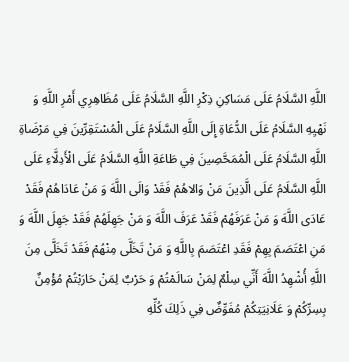اللَّهِ السَّلَامُ عَلَى مَسَاكِنِ ذِكْرِ اللَّهِ السَّلَامُ عَلَى مُظَاهِرِي أَمْرِ اللَّهِ وَ نَهْيِهِ السَّلَامُ عَلَى الدُّعَاةِ إِلَى اللَّهِ السَّلَامُ عَلَى الْمُسْتَقِرِّينَ فِي مَرْضَاةِ اللَّهِ السَّلَامُ عَلَى الْمُمَحَّصِينَ فِي طَاعَةِ اللَّهِ السَّلَامُ عَلَى الْأَدِلَّاءِ عَلَى اللَّهِ السَّلَامُ عَلَى الَّذِينَ مَنْ وَالاهُمْ فَقَدْ وَالَى اللَّهَ وَ مَنْ عَادَاهُمْ فَقَدْ عَادَى اللَّهَ وَ مَنْ عَرَفَهُمْ فَقَدْ عَرَفَ اللَّهَ وَ مَنْ جَهِلَهُمْ فَقَدْ جَهِلَ اللَّهَ وَ مَنِ اعْتَصَمَ بِهِمْ فَقَدِ اعْتَصَمَ بِاللَّهِ وَ مَنْ تَخَلَّى مِنْهُمْ فَقَدْ تَخَلَّى مِنَ اللَّهِ أُشْهِدُ اللَّهَ أَنِّي سِلْمٌ لِمَنْ سَالَمْتُمْ وَ حَرْبٌ لِمَنْ حَارَبْتُمْ مُؤْمِنٌ بِسِرِّكُمْ وَ عَلَانِيَتِكُمْ مُفَوِّضٌ فِي ذَلِكَ كُلِّهِ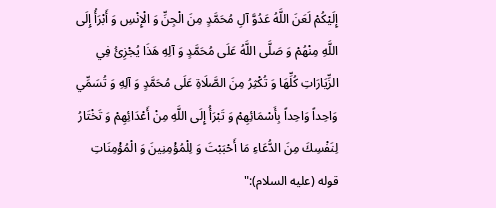إِلَيْكُمْ لَعَنَ اللَّهُ عَدُوَّ آلِ مُحَمَّدٍ مِنَ الْجِنِّ وَ الْإِنْسِ وَ أَبْرَأُ إِلَى اللَّهِ مِنْهُمْ وَ صَلَّى اللَّهُ عَلَى مُحَمَّدٍ وَ آلِهِ هَذَا يُجْزِئُ فِي الزِّيَارَاتِ كُلِّهَا وَ تُكْثِرُ مِنَ الصَّلَاةِ عَلَى مُحَمَّدٍ وَ آلِهِ وَ تُسَمِّي وَاحِداً وَاحِداً بِأَسْمَائِهِمْ وَ تَبْرَأُ إِلَى اللَّهِ مِنْ أَعْدَائِهِمْ وَ تَخْتَارُ لِنَفْسِكَ مِنَ الدُّعَاءِ مَا أَحْبَبْتَ وَ لِلْمُؤْمِنِينَ وَ الْمُؤْمِنَاتِ قوله (عليه السلام):"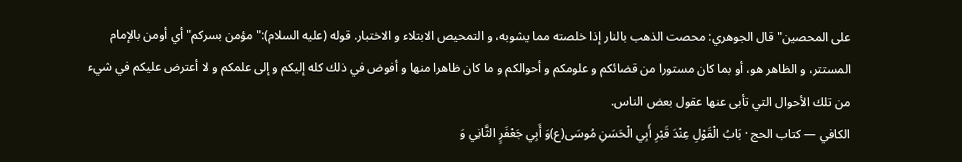على المحصين" قال الجوهري: محصت الذهب بالنار إذا خلصته مما يشوبه، و التمحيص الابتلاء و الاختبار. قوله (عليه السلام):" مؤمن بسركم" أي أومن بالإمام المستتر، و الظاهر هو، أو بما كان مستورا من قضائكم و علومكم و أحوالكم و ما كان ظاهرا منها و أفوض في ذلك كله إليكم و إلى علمكم و لا أعترض عليكم في شيء من تلك الأحوال التي تأبى عنها عقول بعض الناس.
الكافي — كتاب الحج · بَابُ الْقَوْلِ عِنْدَ قَبْرِ أَبِي الْحَسَنِ مُوسَى(ع)وَ أَبِي جَعْفَرٍ الثَّانِي وَ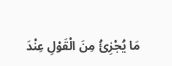مَا يُجْزِئُ مِنَ الْقَوْلِ عِنْدَ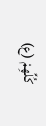كُلِّهِمْ (ع)